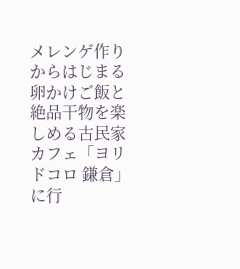メレンゲ作りからはじまる卵かけご飯と絶品干物を楽しめる古民家カフェ「ヨリドコロ 鎌倉」に行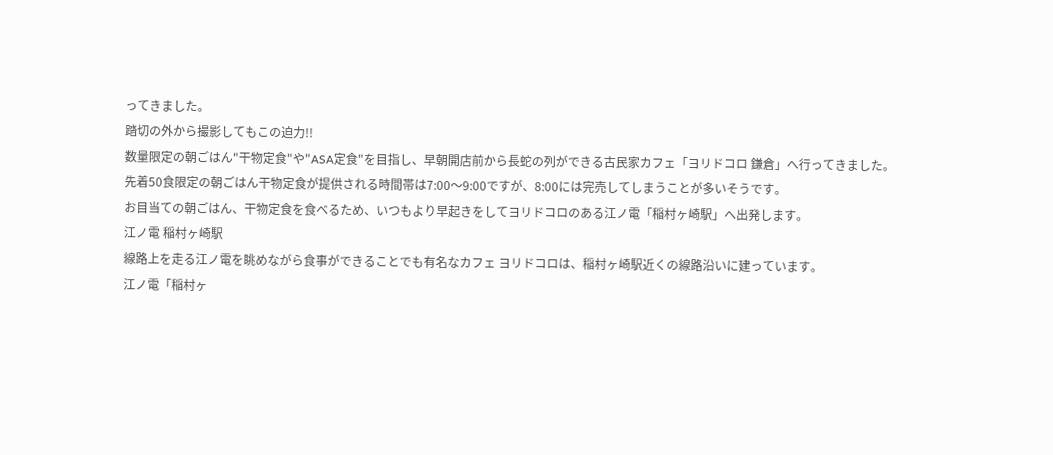ってきました。
踏切の外から撮影してもこの迫力!!
数量限定の朝ごはん"干物定食"や"ASA定食"を目指し、早朝開店前から長蛇の列ができる古民家カフェ「ヨリドコロ 鎌倉」へ行ってきました。
先着50食限定の朝ごはん干物定食が提供される時間帯は7:00〜9:00ですが、8:00には完売してしまうことが多いそうです。
お目当ての朝ごはん、干物定食を食べるため、いつもより早起きをしてヨリドコロのある江ノ電「稲村ヶ崎駅」へ出発します。
江ノ電 稲村ヶ崎駅
線路上を走る江ノ電を眺めながら食事ができることでも有名なカフェ ヨリドコロは、稲村ヶ崎駅近くの線路沿いに建っています。
江ノ電「稲村ヶ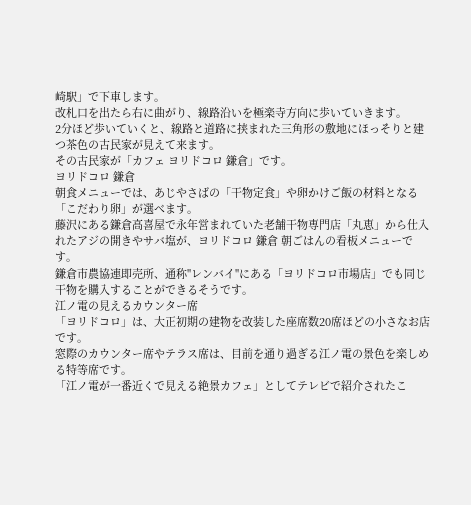崎駅」で下車します。
改札口を出たら右に曲がり、線路沿いを極楽寺方向に歩いていきます。
2分ほど歩いていくと、線路と道路に挟まれた三角形の敷地にほっそりと建つ茶色の古民家が見えて来ます。
その古民家が「カフェ ヨリドコロ 鎌倉」です。
ヨリドコロ 鎌倉
朝食メニューでは、あじやさばの「干物定食」や卵かけご飯の材料となる「こだわり卵」が選べます。
藤沢にある鎌倉高喜屋で永年営まれていた老舗干物専門店「丸恵」から仕入れたアジの開きやサバ塩が、ヨリドコロ 鎌倉 朝ごはんの看板メニューです。
鎌倉市農協連即売所、通称"レンバイ"にある「ヨリドコロ市場店」でも同じ干物を購入することができるそうです。
江ノ電の見えるカウンター席
「ヨリドコロ」は、大正初期の建物を改装した座席数20席ほどの小さなお店です。
窓際のカウンター席やテラス席は、目前を通り過ぎる江ノ電の景色を楽しめる特等席です。
「江ノ電が一番近くで見える絶景カフェ」としてテレビで紹介されたこ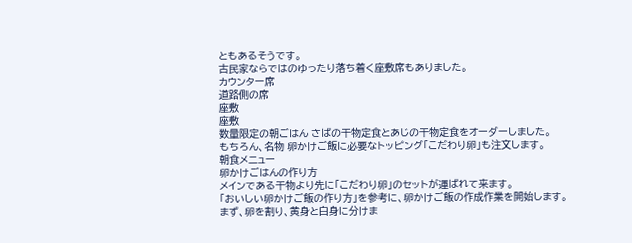ともあるそうです。
古民家ならではのゆったり落ち着く座敷席もありました。
カウンター席
道路側の席
座敷
座敷
数量限定の朝ごはん さばの干物定食とあじの干物定食をオーダーしました。
もちろん、名物 卵かけご飯に必要なトッピング「こだわり卵」も注文します。
朝食メニュー
卵かけごはんの作り方
メインである干物より先に「こだわり卵」のセットが運ばれて来ます。
「おいしい卵かけご飯の作り方」を参考に、卵かけご飯の作成作業を開始します。
まず、卵を割り、黄身と白身に分けま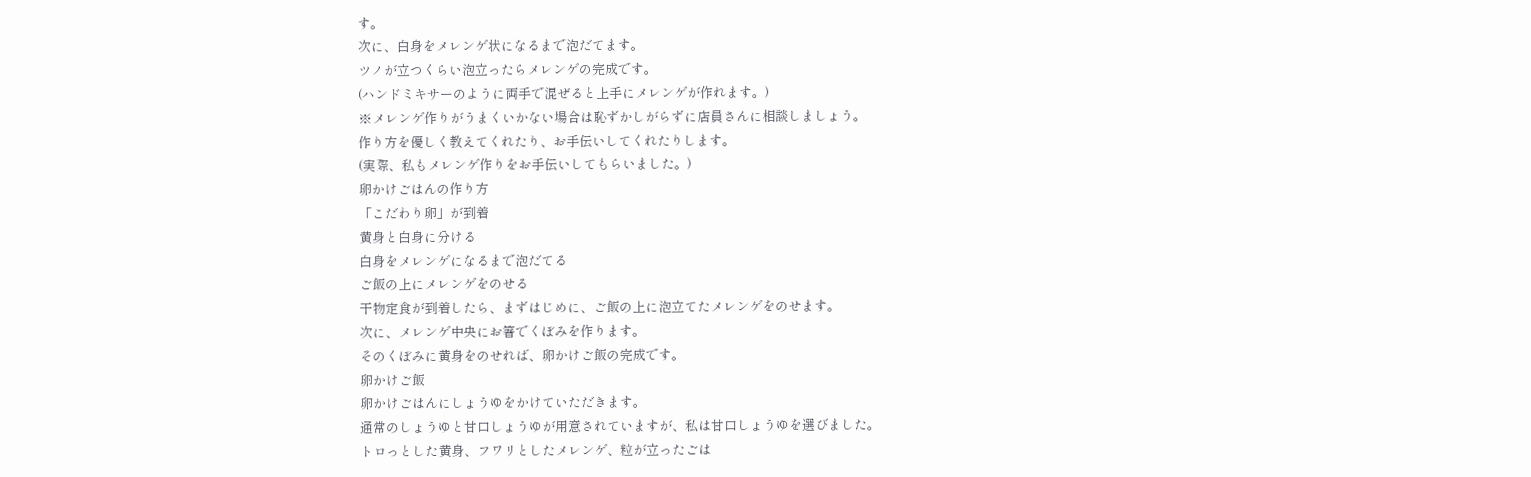す。
次に、白身をメレンゲ状になるまで泡だてます。
ツノが立つくらい泡立ったらメレンゲの完成です。
(ハンドミキサーのように両手で混ぜると上手にメレンゲが作れます。)
※メレンゲ作りがうまくいかない場合は恥ずかしがらずに店員さんに相談しましょう。
作り方を優しく教えてくれたり、お手伝いしてくれたりします。
(実際、私もメレンゲ作りをお手伝いしてもらいました。)
卵かけごはんの作り方
「こだわり卵」が到着
黄身と白身に分ける
白身をメレンゲになるまで泡だてる
ご飯の上にメレンゲをのせる
干物定食が到着したら、まずはじめに、ご飯の上に泡立てたメレンゲをのせます。
次に、メレンゲ中央にお箸でくぼみを作ります。
そのくぼみに黄身をのせれば、卵かけご飯の完成です。
卵かけご飯
卵かけごはんにしょうゆをかけていただきます。
通常のしょうゆと甘口しょうゆが用意されていますが、私は甘口しょうゆを選びました。
トロっとした黄身、フワリとしたメレンゲ、粒が立ったごは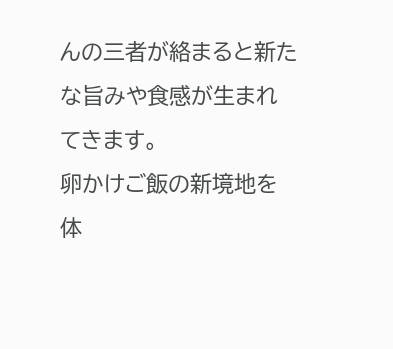んの三者が絡まると新たな旨みや食感が生まれてきます。
卵かけご飯の新境地を体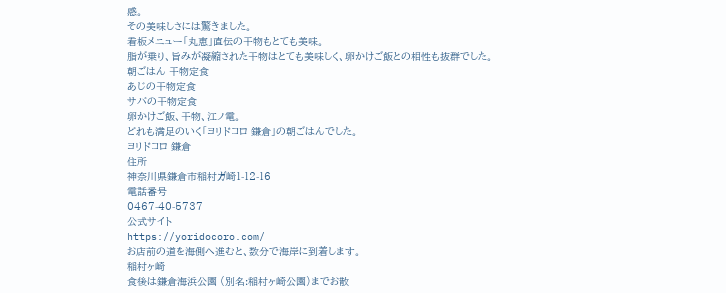感。
その美味しさには驚きました。
看板メニュー「丸恵」直伝の干物もとても美味。
脂が乗り、旨みが凝縮された干物はとても美味しく、卵かけご飯との相性も抜群でした。
朝ごはん 干物定食
あじの干物定食
サバの干物定食
卵かけご飯、干物、江ノ電。
どれも満足のいく「ヨリドコロ 鎌倉」の朝ごはんでした。
ヨリドコロ 鎌倉
住所
神奈川県鎌倉市稲村ガ崎1-12-16
電話番号
0467-40-5737
公式サイト
https://yoridocoro.com/
お店前の道を海側へ進むと、数分で海岸に到着します。
稲村ヶ崎
食後は鎌倉海浜公園 (別名:稲村ヶ崎公園)までお散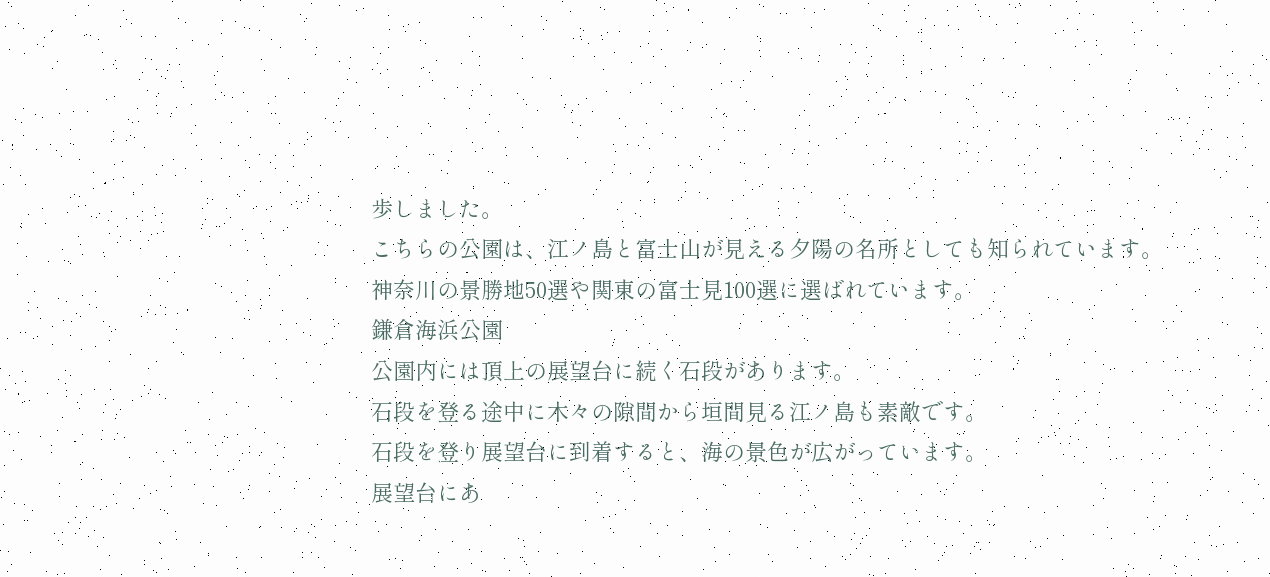歩しました。
こちらの公園は、江ノ島と富士山が見える夕陽の名所としても知られています。
神奈川の景勝地50選や関東の富士見100選に選ばれています。
鎌倉海浜公園
公園内には頂上の展望台に続く石段があります。
石段を登る途中に木々の隙間から垣間見る江ノ島も素敵です。
石段を登り展望台に到着すると、海の景色が広がっています。
展望台にあ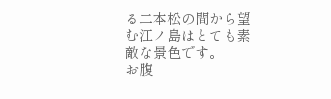る二本松の間から望む江ノ島はとても素敵な景色です。
お腹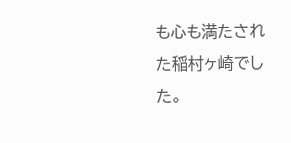も心も満たされた稲村ヶ崎でした。